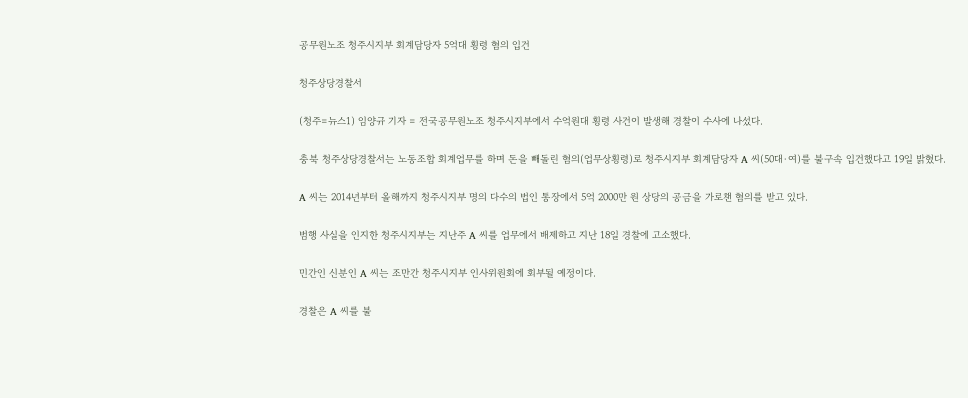공무원노조 청주시지부 회계담당자 5억대 횡령 혐의 입건

청주상당경찰서

(청주=뉴스1) 임양규 기자 = 전국공무원노조 청주시지부에서 수억원대 횡령 사건이 발생해 경찰이 수사에 나섰다.

충북 청주상당경찰서는 노동조합 회계업무를 하며 돈을 빼돌린 혐의(업무상횡령)로 청주시지부 회계담당자 A 씨(50대·여)를 불구속 입건했다고 19일 밝혔다.

A 씨는 2014년부터 올해까지 청주시지부 명의 다수의 법인 통장에서 5억 2000만 원 상당의 공금을 가로챈 혐의를 받고 있다.

범행 사실을 인지한 청주시지부는 지난주 A 씨를 업무에서 배제하고 지난 18일 경찰에 고소했다.

민간인 신분인 A 씨는 조만간 청주시지부 인사위원회에 회부될 예정이다.

경찰은 A 씨를 불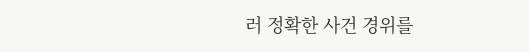러 정확한 사건 경위를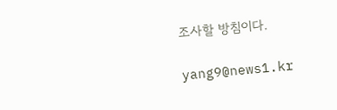조사할 방침이다.

yang9@news1.kr